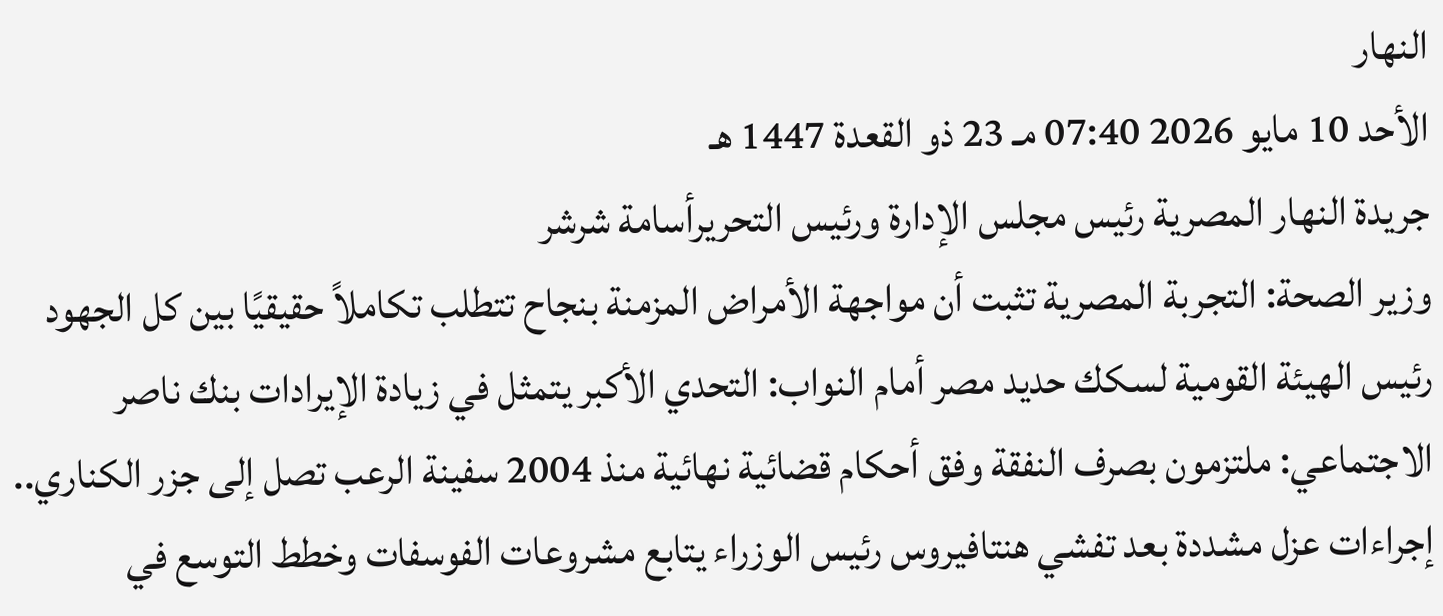النهار
الأحد 10 مايو 2026 07:40 مـ 23 ذو القعدة 1447 هـ
جريدة النهار المصرية رئيس مجلس الإدارة ورئيس التحريرأسامة شرشر
وزير الصحة: التجربة المصرية تثبت أن مواجهة الأمراض المزمنة بنجاح تتطلب تكاملاً حقيقيًا بين كل الجهود رئيس الهيئة القومية لسكك حديد مصر أمام النواب: التحدي الأكبر يتمثل في زيادة الإيرادات بنك ناصر الاجتماعي: ملتزمون بصرف النفقة وفق أحكام قضائية نهائية منذ 2004 سفينة الرعب تصل إلى جزر الكناري.. إجراءات عزل مشددة بعد تفشي هنتافيروس رئيس الوزراء يتابع مشروعات الفوسفات وخطط التوسع في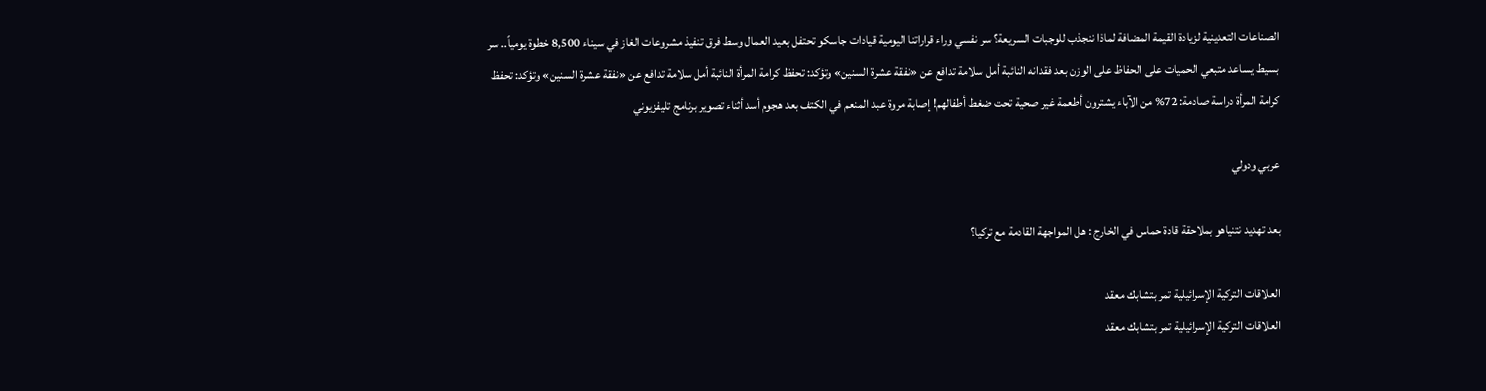الصناعات التعدينية لزيادة القيمة المضافة لماذا ننجذب للوجبات السريعة؟ سر نفسي وراء قراراتنا اليومية قيادات جاسكو تحتفل بعيد العمال وسط فرق تنفيذ مشروعات الغاز في سيناء 8,500 خطوة يومياً.. سر بسيط يساعد متبعي الحميات على الحفاظ على الوزن بعد فقدانه النائبة أمل سلامة تدافع عن «نفقة عشرة السنين» وتؤكد: تحفظ كرامة المرأة النائبة أمل سلامة تدافع عن «نفقة عشرة السنين» وتؤكد: تحفظ كرامة المرأة دراسة صادمة: 72% من الآباء يشترون أطعمة غير صحية تحت ضغط أطفالهم! إصابة مروة عبد المنعم في الكتف بعد هجوم أسد أثناء تصوير برنامج تليفزيوني

عربي ودولي

بعد تهديد نتنياهو بملاحقة قادة حماس في الخارج : هل المواجهة القادمة مع تركيا؟

العلاقات التركية الإسرائيلية تمر بتشابك معقد
العلاقات التركية الإسرائيلية تمر بتشابك معقد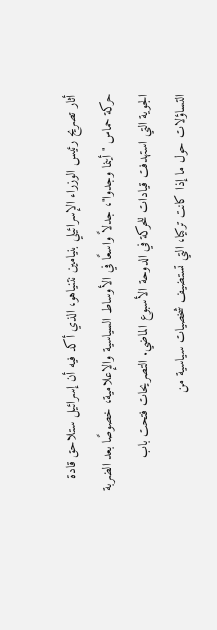أثار تصريح رئيس الوزراء الإسرائيلي بنيامين نتنياهو، الذي أكد فيه أن إسرائيل ستلاحق قادة حركة حماس "أينما وجدوا"، جدلاً واسعًا في الأوساط السياسية والإعلامية، خصوصًا بعد الضربة الجوية التي استهدفت قيادات للحركة في الدوحة الأسبوع الماضي. التصريحات فتحت باب التساؤلات حول ما إذا كانت تركيا، التي تستضيف شخصيات سياسية من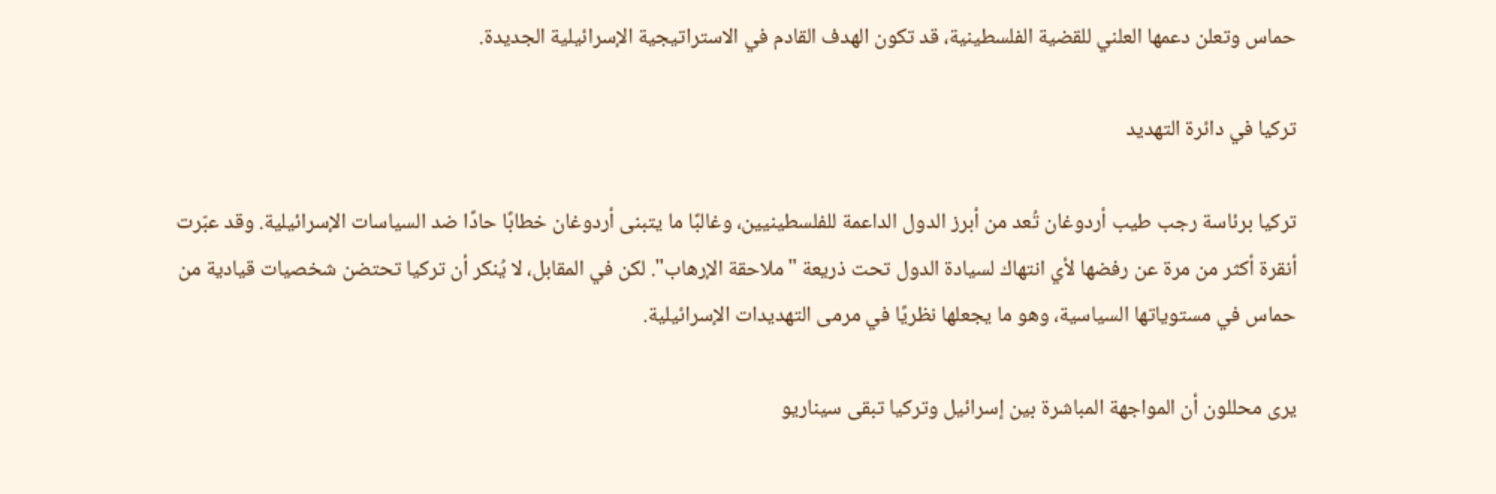حماس وتعلن دعمها العلني للقضية الفلسطينية، قد تكون الهدف القادم في الاستراتيجية الإسرائيلية الجديدة.

تركيا في دائرة التهديد

تركيا برئاسة رجب طيب أردوغان تُعد من أبرز الدول الداعمة للفلسطينيين، وغالبًا ما يتبنى أردوغان خطابًا حادًا ضد السياسات الإسرائيلية. وقد عبّرت أنقرة أكثر من مرة عن رفضها لأي انتهاك لسيادة الدول تحت ذريعة "ملاحقة الإرهاب". لكن في المقابل، لا يُنكر أن تركيا تحتضن شخصيات قيادية من حماس في مستوياتها السياسية، وهو ما يجعلها نظريًا في مرمى التهديدات الإسرائيلية.

يرى محللون أن المواجهة المباشرة بين إسرائيل وتركيا تبقى سيناريو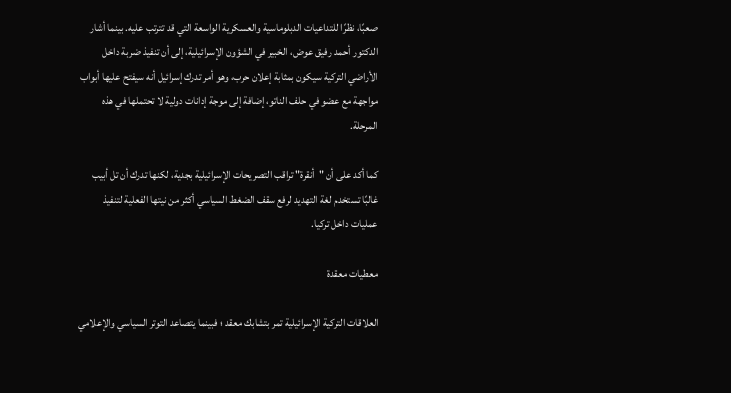صعبًا، نظرًا للتداعيات الدبلوماسية والعسكرية الواسعة التي قد تترتب عليه. بينما أشار الدكتور أحمد رفيق عوض، الخبير في الشؤون الإسرائيلية، إلى أن تنفيذ ضربة داخل الأراضي التركية سيكون بمثابة إعلان حرب، وهو أمر تدرك إسرائيل أنه سيفتح عليها أبواب مواجهة مع عضو في حلف الناتو، إضافة إلى موجة إدانات دولية لا تحتملها في هذه المرحلة.

كما أكد على أن "أنقرة" تراقب التصريحات الإسرائيلية بجدية، لكنها تدرك أن تل أبيب غالبًا تستخدم لغة التهديد لرفع سقف الضغط السياسي أكثر من نيتها الفعلية لتنفيذ عمليات داخل تركيا.

معطيات معقدة

العلاقات التركية الإسرائيلية تمر بتشابك معقد ؛ فبينما يتصاعد التوتر السياسي والإعلامي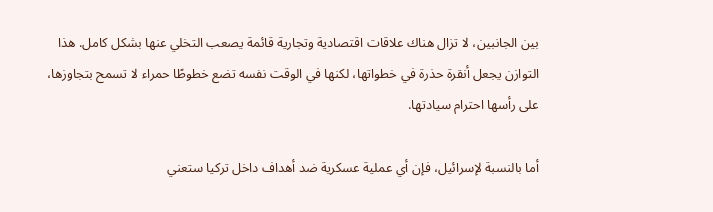بين الجانبين، لا تزال هناك علاقات اقتصادية وتجارية قائمة يصعب التخلي عنها بشكل كامل. هذا التوازن يجعل أنقرة حذرة في خطواتها، لكنها في الوقت نفسه تضع خطوطًا حمراء لا تسمح بتجاوزها، على رأسها احترام سيادتها.

أما بالنسبة لإسرائيل، فإن أي عملية عسكرية ضد أهداف داخل تركيا ستعني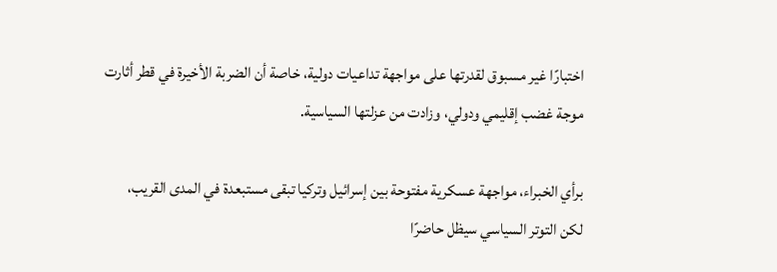اختبارًا غير مسبوق لقدرتها على مواجهة تداعيات دولية، خاصة أن الضربة الأخيرة في قطر أثارت موجة غضب إقليمي ودولي، وزادت من عزلتها السياسية.

برأي الخبراء، مواجهة عسكرية مفتوحة بين إسرائيل وتركيا تبقى مستبعدة في المدى القريب، لكن التوتر السياسي سيظل حاضرًا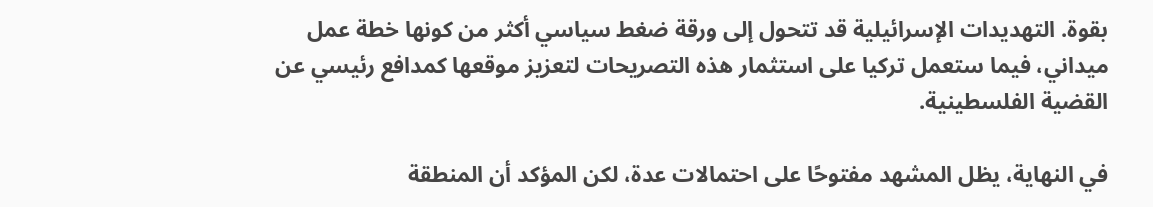بقوة. التهديدات الإسرائيلية قد تتحول إلى ورقة ضغط سياسي أكثر من كونها خطة عمل ميداني، فيما ستعمل تركيا على استثمار هذه التصريحات لتعزيز موقعها كمدافع رئيسي عن القضية الفلسطينية.

في النهاية، يظل المشهد مفتوحًا على احتمالات عدة، لكن المؤكد أن المنطقة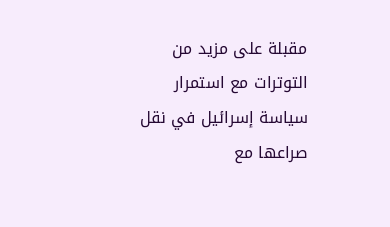مقبلة على مزيد من التوترات مع استمرار سياسة إسرائيل في نقل صراعها مع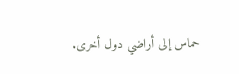حماس إلى أراضي دول أخرى.